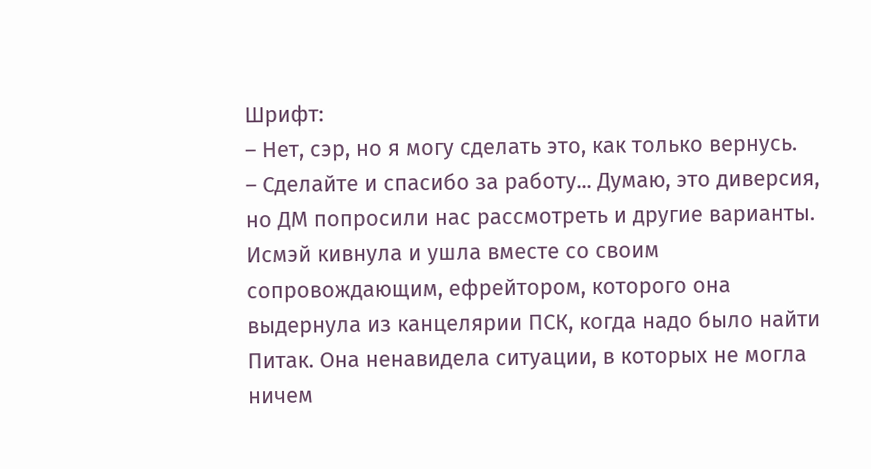Шрифт:
– Нет, сэр, но я могу сделать это, как только вернусь.
– Сделайте и спасибо за работу... Думаю, это диверсия, но ДМ попросили нас рассмотреть и другие варианты.
Исмэй кивнула и ушла вместе со своим сопровождающим, ефрейтором, которого она выдернула из канцелярии ПСК, когда надо было найти Питак. Она ненавидела ситуации, в которых не могла ничем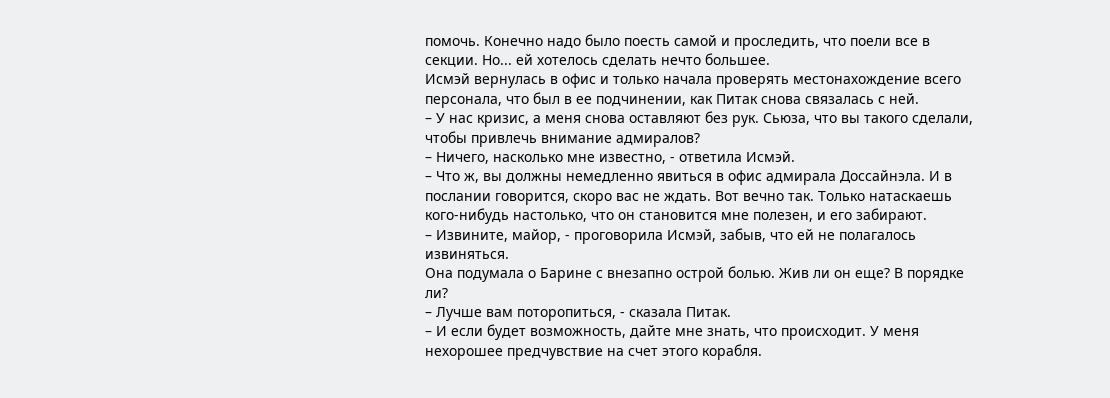помочь. Конечно надо было поесть самой и проследить, что поели все в секции. Но... ей хотелось сделать нечто большее.
Исмэй вернулась в офис и только начала проверять местонахождение всего персонала, что был в ее подчинении, как Питак снова связалась с ней.
– У нас кризис, а меня снова оставляют без рук. Сьюза, что вы такого сделали, чтобы привлечь внимание адмиралов?
– Ничего, насколько мне известно, - ответила Исмэй.
– Что ж, вы должны немедленно явиться в офис адмирала Доссайнэла. И в послании говорится, скоро вас не ждать. Вот вечно так. Только натаскаешь кого-нибудь настолько, что он становится мне полезен, и его забирают.
– Извините, майор, - проговорила Исмэй, забыв, что ей не полагалось извиняться.
Она подумала о Барине с внезапно острой болью. Жив ли он еще? В порядке ли?
– Лучше вам поторопиться, - сказала Питак.
– И если будет возможность, дайте мне знать, что происходит. У меня нехорошее предчувствие на счет этого корабля.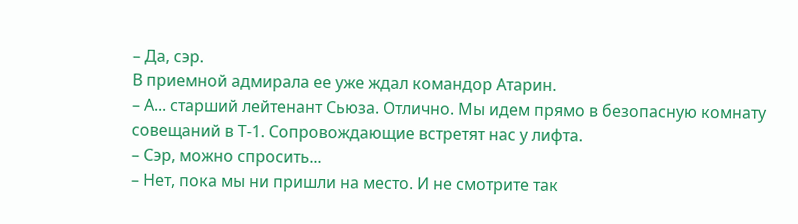– Да, сэр.
В приемной адмирала ее уже ждал командор Атарин.
– А... старший лейтенант Сьюза. Отлично. Мы идем прямо в безопасную комнату совещаний в Т-1. Сопровождающие встретят нас у лифта.
– Сэр, можно спросить...
– Нет, пока мы ни пришли на место. И не смотрите так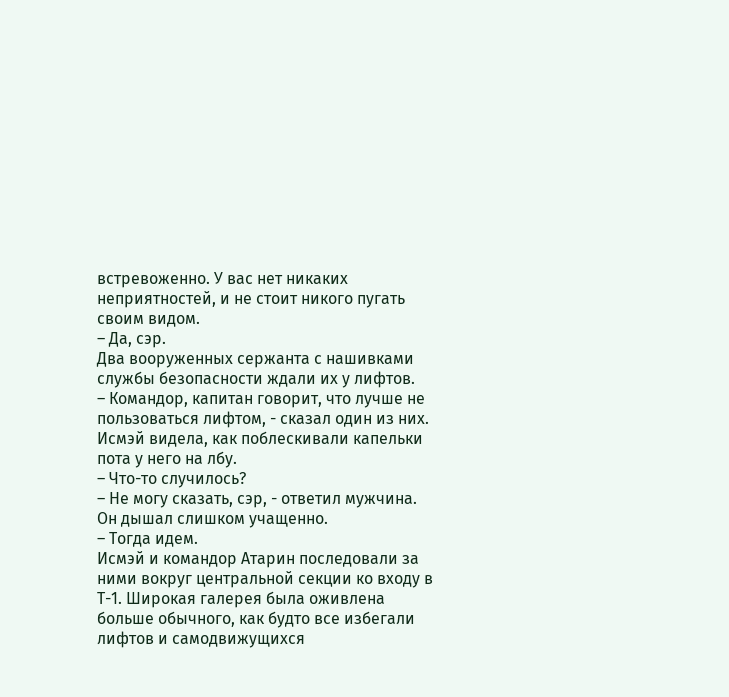встревоженно. У вас нет никаких неприятностей, и не стоит никого пугать своим видом.
– Да, сэр.
Два вооруженных сержанта с нашивками службы безопасности ждали их у лифтов.
– Командор, капитан говорит, что лучше не пользоваться лифтом, - сказал один из них.
Исмэй видела, как поблескивали капельки пота у него на лбу.
– Что-то случилось?
– Не могу сказать, сэр, - ответил мужчина.
Он дышал слишком учащенно.
– Тогда идем.
Исмэй и командор Атарин последовали за ними вокруг центральной секции ко входу в Т-1. Широкая галерея была оживлена больше обычного, как будто все избегали лифтов и самодвижущихся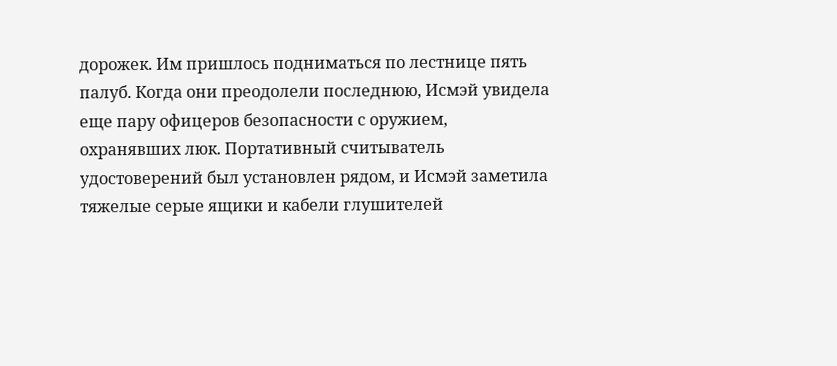дорожек. Им пришлось подниматься по лестнице пять палуб. Когда они преодолели последнюю, Исмэй увидела еще пару офицеров безопасности с оружием, охранявших люк. Портативный считыватель удостоверений был установлен рядом, и Исмэй заметила тяжелые серые ящики и кабели глушителей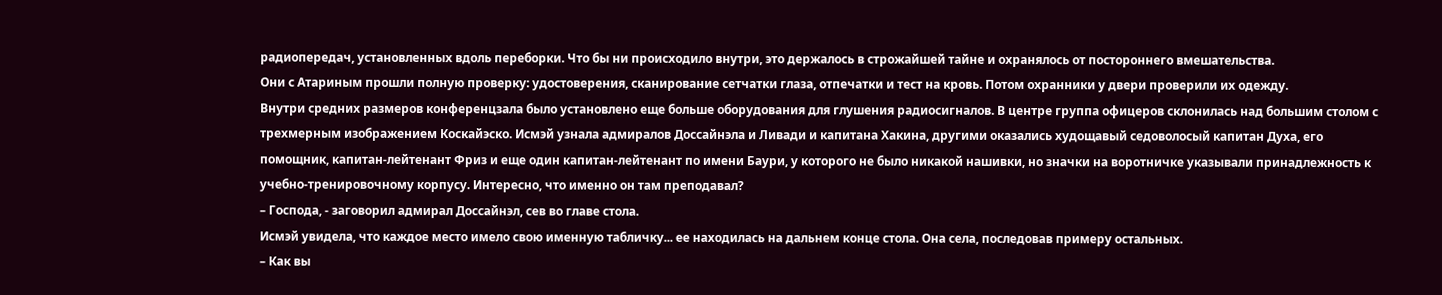радиопередач, установленных вдоль переборки. Что бы ни происходило внутри, это держалось в строжайшей тайне и охранялось от постороннего вмешательства.
Они с Атариным прошли полную проверку: удостоверения, сканирование сетчатки глаза, отпечатки и тест на кровь. Потом охранники у двери проверили их одежду.
Внутри средних размеров конференцзала было установлено еще больше оборудования для глушения радиосигналов. В центре группа офицеров склонилась над большим столом с трехмерным изображением Коскайэско. Исмэй узнала адмиралов Доссайнэла и Ливади и капитана Хакина, другими оказались худощавый седоволосый капитан Духа, его помощник, капитан-лейтенант Фриз и еще один капитан-лейтенант по имени Баури, у которого не было никакой нашивки, но значки на воротничке указывали принадлежность к учебно-тренировочному корпусу. Интересно, что именно он там преподавал?
– Господа, - заговорил адмирал Доссайнэл, сев во главе стола.
Исмэй увидела, что каждое место имело свою именную табличку... ее находилась на дальнем конце стола. Она села, последовав примеру остальных.
– Как вы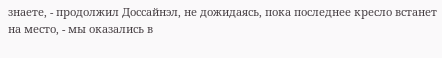знаете, - продолжил Доссайнэл, не дожидаясь, пока последнее кресло встанет на место, - мы оказались в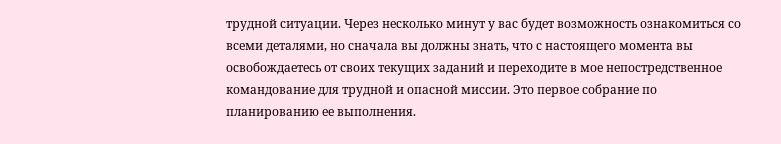трудной ситуации. Через несколько минут у вас будет возможность ознакомиться со всеми деталями, но сначала вы должны знать, что с настоящего момента вы освобождаетесь от своих текущих заданий и переходите в мое непостредственное командование для трудной и опасной миссии. Это первое собрание по планированию ее выполнения.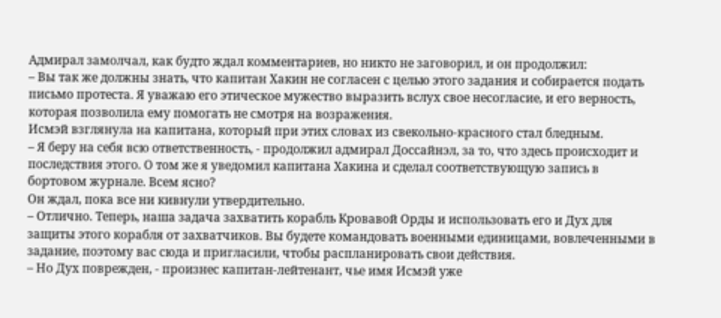Адмирал замолчал, как будто ждал комментариев, но никто не заговорил, и он продолжил:
– Вы так же должны знать, что капитан Хакин не согласен с целью этого задания и собирается подать письмо протеста. Я уважаю его этическое мужество выразить вслух свое несогласие, и его верность, которая позволила ему помогать не смотря на возражения.
Исмэй взглянула на капитана, который при этих словах из свекольно-красного стал бледным.
– Я беру на себя всю ответственность, - продолжил адмирал Доссайнэл, за то, что здесь происходит и последствия этого. О том же я уведомил капитана Хакина и сделал соответствующую запись в бортовом журнале. Всем ясно?
Он ждал, пока все ни кивнули утвердительно.
– Отлично. Теперь, наша задача захватить корабль Кровавой Орды и использовать его и Дух для защиты этого корабля от захватчиков. Вы будете командовать военными единицами, вовлеченными в задание, поэтому вас сюда и пригласили, чтобы распланировать свои действия.
– Но Дух поврежден, - произнес капитан-лейтенант, чье имя Исмэй уже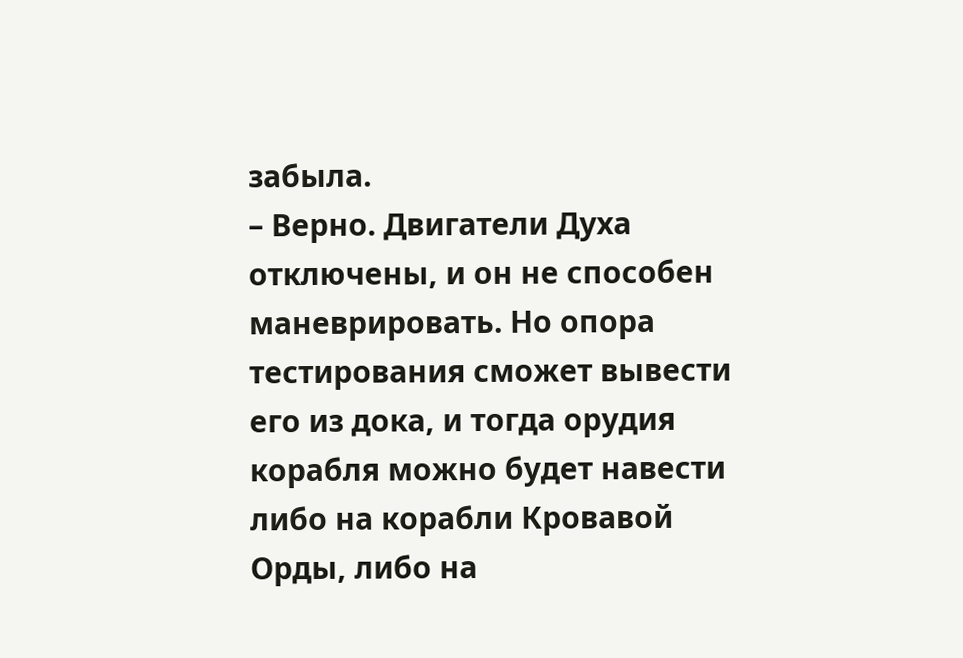забыла.
– Верно. Двигатели Духа отключены, и он не способен маневрировать. Но опора тестирования сможет вывести его из дока, и тогда орудия корабля можно будет навести либо на корабли Кровавой Орды, либо на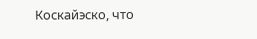Коскайэско, что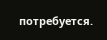потребуется.